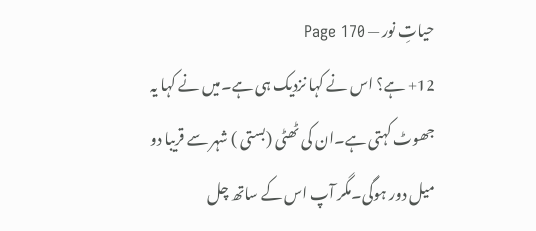حیاتِ نور — Page 170
12+ ہے؟ اس نے کہا نزدیک ہی ہے۔میں نے کہا یہ جھوٹ کہتی ہے۔ان کی ٹھٹی (بستی ) شہر سے قریبا دو میل دور ہوگی۔مگر آپ اس کے ساتھ چل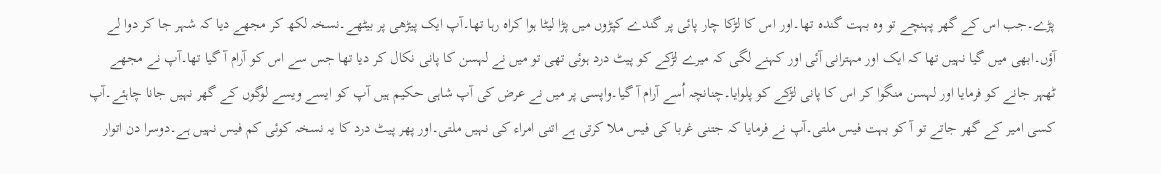پڑے۔جب اس کے گھر پہنچے تو وہ بہت گندہ تھا۔اور اس کا لڑکا چار پائی پر گندے کپڑوں میں پڑا لیٹا ہوا کراہ رہا تھا۔آپ ایک پیڑھی پر بیٹھے۔نسخہ لکھ کر مجھے دیا کہ شہر جا کر دوا لے آؤں۔ابھی میں گیا نہیں تھا کہ ایک اور مہترانی آئی اور کہنے لگی کہ میرے لڑکے کو پیٹ درد ہوئی تھی تو میں نے لہسن کا پانی نکال کر دیا تھا جس سے اس کو آرام آ گیا تھا۔آپ نے مجھے ٹھہر جانے کو فرمایا اور لہسن منگوا کر اس کا پانی لڑکے کو پلوایا۔چنانچہ اُسے آرام آ گیا۔واپسی پر میں نے عرض کی آپ شاہی حکیم ہیں آپ کو ایسے ویسے لوگوں کے گھر نہیں جانا چاہئے۔آپ کسی امیر کے گھر جاتے تو آ کو بہت فیس ملتی۔آپ نے فرمایا کہ جتنی غربا کی فیس ملا کرتی ہے اتنی امراء کی نہیں ملتی۔اور پھر پیٹ درد کا یہ نسخہ کوئی کم فیس نہیں ہے۔دوسرا دن اتوار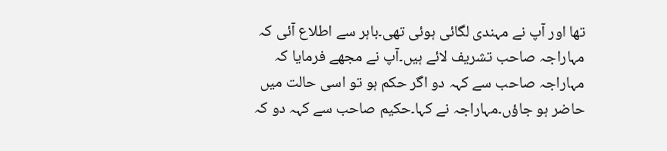تھا اور آپ نے مہندی لگائی ہوئی تھی۔باہر سے اطلاع آئی کہ مہاراجہ صاحب تشریف لائے ہیں۔آپ نے مجھے فرمایا کہ مہاراجہ صاحب سے کہہ دو اگر حکم ہو تو اسی حالت میں حاضر ہو جاؤں۔مہاراجہ نے کہا۔حکیم صاحب سے کہہ دو کہ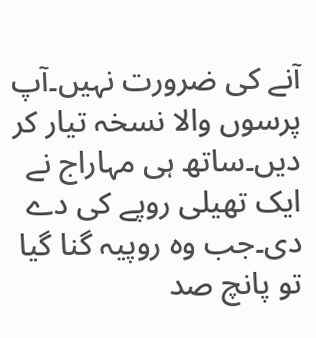آنے کی ضرورت نہیں۔آپ پرسوں والا نسخہ تیار کر دیں۔ساتھ ہی مہاراج نے ایک تھیلی روپے کی دے دی۔جب وہ روپیہ گنا گیا تو پانچ صد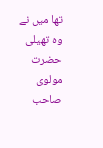تھا میں نے وہ تھیلی حضرت مولوی صاحب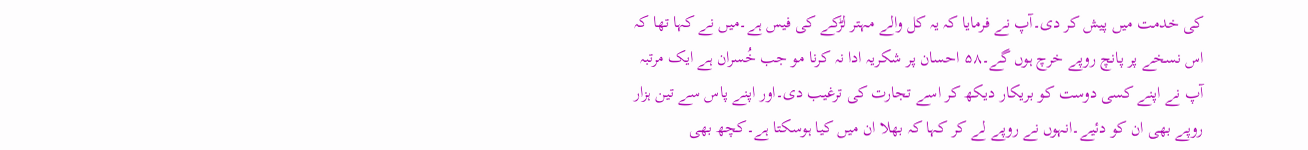کی خدمت میں پیش کر دی۔آپ نے فرمایا کہ یہ کل والے مہتر لڑکے کی فیس ہے۔میں نے کہا تھا کہ اس نسخے پر پانچ روپے خرچ ہوں گے۔۵۸ احسان پر شکریہ ادا نہ کرنا مو جب خُسران ہے ایک مرتبہ آپ نے اپنے کسی دوست کو بریکار دیکھ کر اسے تجارت کی ترغیب دی۔اور اپنے پاس سے تین ہزار روپے بھی ان کو دئیے۔انہوں نے روپے لے کر کہا کہ بھلا ان میں کیا ہوسکتا ہے۔کچھ بھی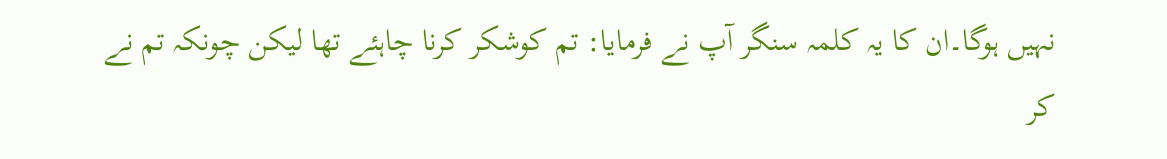نہیں ہوگا۔ان کا یہ کلمہ سنگر آپ نے فرمایا: تم کوشکر کرنا چاہئے تھا لیکن چونکہ تم نے کر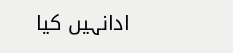ادانہیں کیا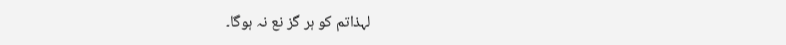لہذاتم کو ہر گز نع نہ ہوگا۔